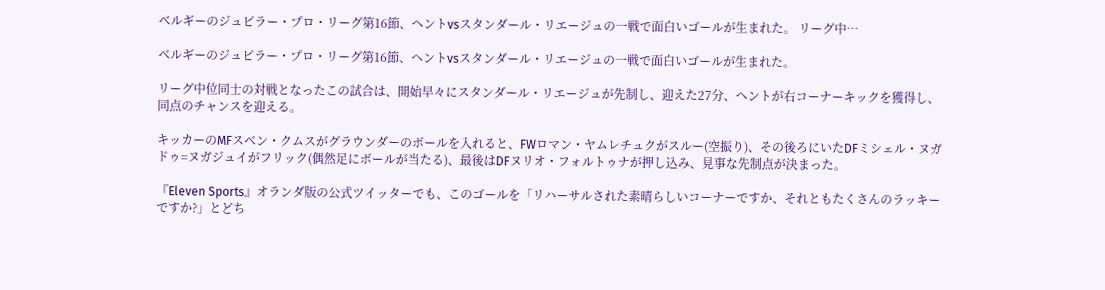ベルギーのジュピラー・プロ・リーグ第16節、ヘントvsスタンダール・リエージュの一戦で面白いゴールが生まれた。 リーグ中…

ベルギーのジュピラー・プロ・リーグ第16節、ヘントvsスタンダール・リエージュの一戦で面白いゴールが生まれた。

リーグ中位同士の対戦となったこの試合は、開始早々にスタンダール・リエージュが先制し、迎えた27分、ヘントが右コーナーキックを獲得し、同点のチャンスを迎える。

キッカーのMFスベン・クムスがグラウンダーのボールを入れると、FWロマン・ヤムレチュクがスルー(空振り)、その後ろにいたDFミシェル・ヌガドゥ=ヌガジュイがフリック(偶然足にボールが当たる)、最後はDFヌリオ・フォルトゥナが押し込み、見事な先制点が決まった。

『Eleven Sports』オランダ版の公式ツイッターでも、このゴールを「リハーサルされた素晴らしいコーナーですか、それともたくさんのラッキーですか?」とどち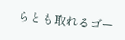らとも取れるゴー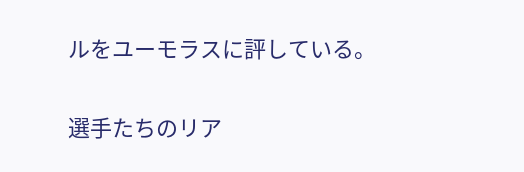ルをユーモラスに評している。

選手たちのリア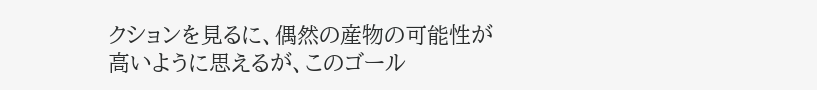クションを見るに、偶然の産物の可能性が高いように思えるが、このゴール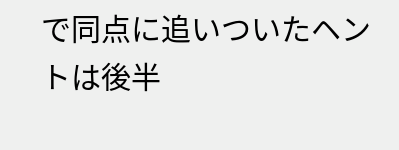で同点に追いついたヘントは後半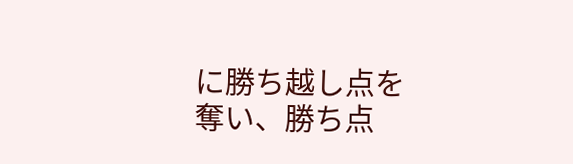に勝ち越し点を奪い、勝ち点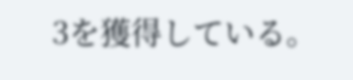3を獲得している。